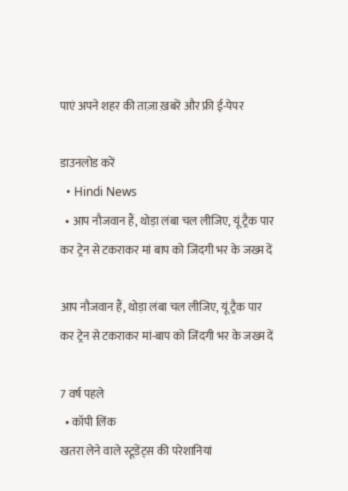पाएं अपने शहर की ताज़ा ख़बरें और फ्री ई-पेपर

डाउनलोड करें
  • Hindi News
  • आप नौजवान हैं, थोड़ा लंबा चल लीजिए, यूं ट्रैक पार कर ट्रेन से टकराकर मां बाप को जिंदगी भर के जख्म दें

आप नौजवान हैं, थोड़ा लंबा चल लीजिए, यूं ट्रैक पार कर ट्रेन से टकराकर मां-बाप को जिंदगी भर के जख्म दें

7 वर्ष पहले
  • कॉपी लिंक
खतरा लेने वाले स्टूडेंट्स की परेशानियां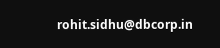rohit.sidhu@dbcorp.in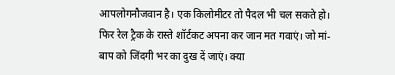आपलोगनौजवान है। एक किलोमीटर तो पैदल भी चल सकते हो। फिर रेल ट्रैक के रास्ते शॉर्टकट अपना कर जान मत गवाएं। जो मां-बाप को जिंदगी भर का दुख दें जाएं। क्या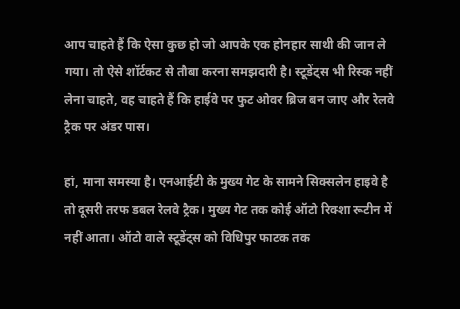आप चाहते हैं कि ऐसा कुछ हो जो आपके एक होनहार साथी की जान ले गया। तो ऐसे शॉर्टकट से तौबा करना समझदारी है। स्टूडेंट्स भी रिस्क नहीं लेना चाहते, वह चाहते हैं कि हाईवे पर फुट ओवर ब्रिज बन जाए और रेलवे ट्रैक पर अंडर पास।

हां, माना समस्या है। एनआईटी के मुख्य गेट के सामने सिक्सलेन हाइवे है तो दूसरी तरफ डबल रेलवे ट्रैक। मुख्य गेट तक कोई ऑटो रिक्शा रूटीन में नहीं आता। ऑटो वाले स्टूडेंट्स को विधिपुर फाटक तक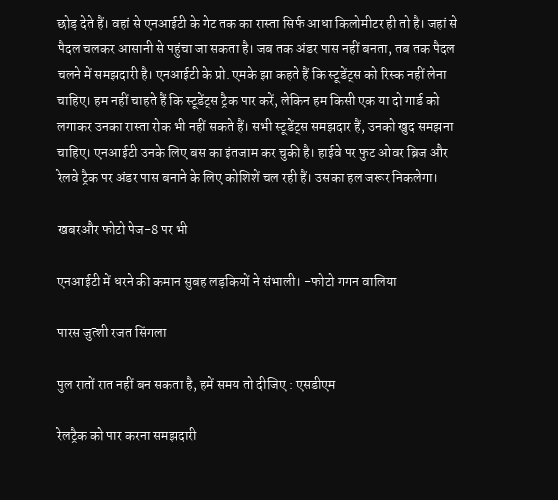छोड़ देते हैं। वहां से एनआईटी के गेट तक का रास्ता सिर्फ आधा किलोमीटर ही तो है। जहां से पैदल चलकर आसानी से पहुंचा जा सकता है। जब तक अंडर पास नहीं बनता, तब तक पैदल चलने में समझदारी है। एनआईटी के प्रो. एमके झा कहते हैं कि स्टूडेंट्स को रिस्क नहीं लेना चाहिए। हम नहीं चाहते हैं कि स्टूडेंट्स ट्रैक पार करें, लेकिन हम किसी एक या दो गार्ड को लगाकर उनका रास्ता रोक भी नहीं सकते हैं। सभी स्टूडेंट्स समझदार हैं, उनको खुद समझना चाहिए। एनआईटी उनके लिए बस का इंतजाम कर चुकी है। हाईवे पर फुट ओवर ब्रिज और रेलवे ट्रैक पर अंडर पास बनाने के लिए कोशिशें चल रही हैं। उसका हल जरूर निकलेगा।

खबरऔर फोटो पेज-8 पर भी

एनआईटी में धरने की कमान सुबह लड़कियों ने संभाली। -फोटो गगन वालिया

पारस जुत्शी रजत सिंगला

पुल रातों रात नहीं बन सकता है, हमें समय तो दीजिए : एसडीएम

रेलट्रैक को पार करना समझदारी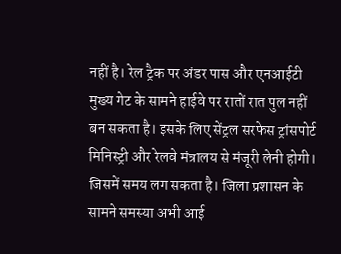नहीं है। रेल ट्रैक पर अंडर पास और एनआईटी मुख्य गेट के सामने हाईवे पर रातों रात पुल नहीं बन सकता है। इसके लिए सेंट्रल सरफेस ट्रांसपोर्ट मिनिस्ट्री और रेलवे मंत्रालय से मंजूरी लेनी होगी। जिसमें समय लग सकता है। जिला प्रशासन के सामने समस्या अभी आई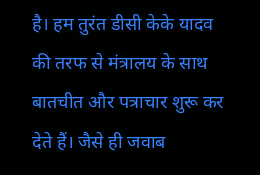है। हम तुरंत डीसी केके यादव की तरफ से मंत्रालय के साथ बातचीत और पत्राचार शुरू कर देते हैं। जैसे ही जवाब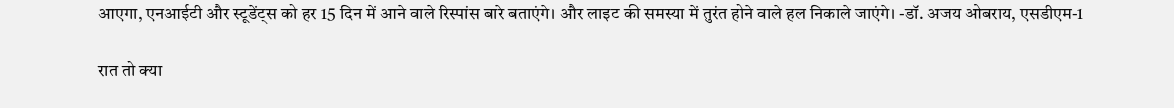आएगा, एनआईटी और स्टूडेंट्स को हर 15 दिन में आने वाले रिस्पांस बारे बताएंगे। और लाइट की समस्या में तुरंत होने वाले हल निकाले जाएंगे। -डॉ. अजय ओबराय, एसडीएम-1

रात तो क्या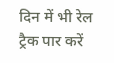दिन में भी रेल ट्रैक पार करें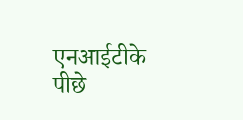एनआईटीके पीछे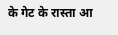के गेट के रास्ता आ